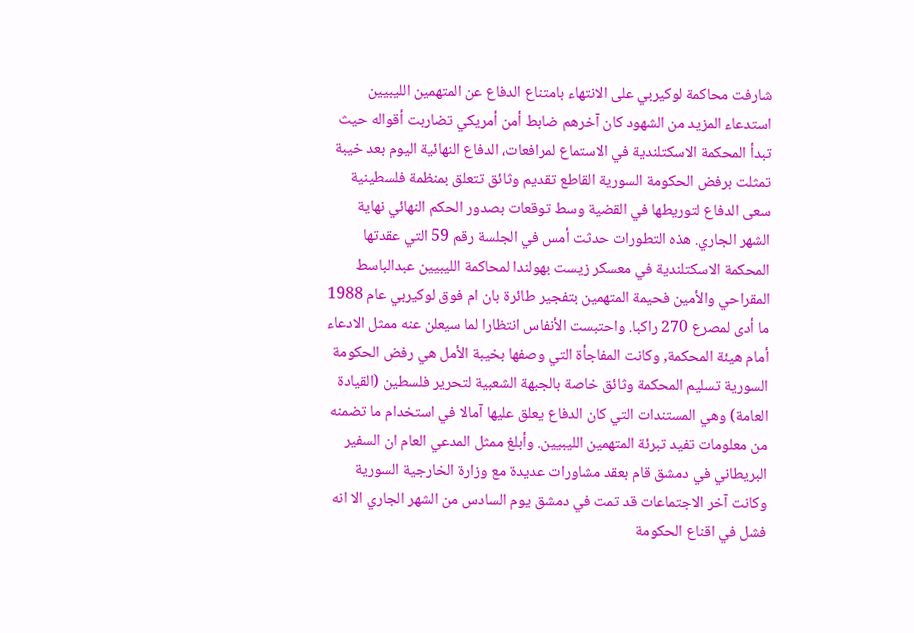شارفت محاكمة لوكيربي على الانتهاء بامتناع الدفاع عن المتهمين الليبيين استدعاء المزيد من الشهود كان آخرهم ضابط أمن أمريكي تضاربت أقواله حيث تبدأ المحكمة الاسكتلندية في الاستماع لمرافعات، الدفاع النهائية اليوم بعد خيبة تمثلت برفض الحكومة السورية القاطع تقديم وثائق تتعلق بمنظمة فلسطينية سعى الدفاع لتوريطها في القضية وسط توقعات بصدور الحكم النهائي نهاية الشهر الجاري. هذه التطورات حدثت أمس في الجلسة رقم 59 التي عقدتها المحكمة الاسكتلندية في معسكر زيست بهولندا لمحاكمة الليبيين عبدالباسط المقراحي والأمين فحيمة المتهمين بتفجير طائرة بان ام فوق لوكيربي عام 1988 ما أدى لمصرع 270 راكبا. واحتبست الأنفاس انتظارا لما سيعلن عنه ممثل الادعاء أمام هيئة المحكمة, وكانت المفاجأة التي وصفها بخيبة الأمل هي رفض الحكومة السورية تسليم المحكمة وثائق خاصة بالجبهة الشعبية لتحرير فلسطين (القيادة العامة) وهي المستندات التي كان الدفاع يعلق عليها آمالا في استخدام ما تضمنه من معلومات تفيد تبرئة المتهمين الليبيين. وأبلغ ممثل المدعي العام ان السفير البريطاني في دمشق قام بعقد مشاورات عديدة مع وزارة الخارجية السورية وكانت آخر الاجتماعات قد تمت في دمشق يوم السادس من الشهر الجاري الا انه فشل في اقناع الحكومة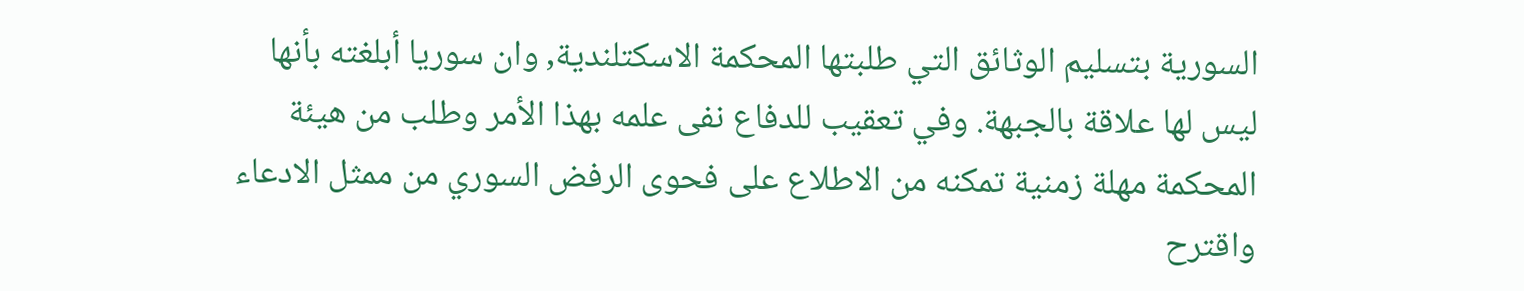السورية بتسليم الوثائق التي طلبتها المحكمة الاسكتلندية, وان سوريا أبلغته بأنها ليس لها علاقة بالجبهة. وفي تعقيب للدفاع نفى علمه بهذا الأمر وطلب من هيئة المحكمة مهلة زمنية تمكنه من الاطلاع على فحوى الرفض السوري من ممثل الادعاء واقترح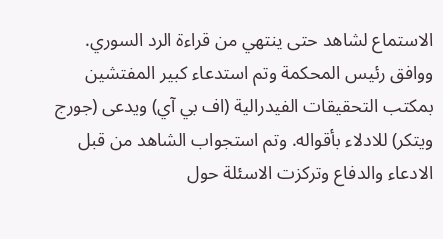الاستماع لشاهد حتى ينتهي من قراءة الرد السوري. ووافق رئيس المحكمة وتم استدعاء كبير المفتشين بمكتب التحقيقات الفيدرالية (اف بي آي) ويدعى (جورج ويتكر) للادلاء بأقواله. وتم استجواب الشاهد من قبل الادعاء والدفاع وتركزت الاسئلة حول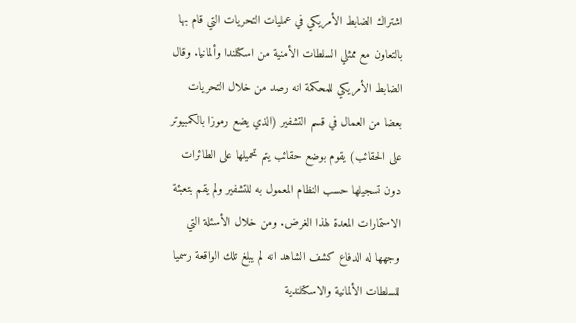اشتراك الضابط الأمريكي في عمليات التحريات التي قام بها بالتعاون مع ممثلي السلطات الأمنية من اسكتلندا وألمانيا. وقال الضابط الأمريكي للمحكمة انه رصد من خلال التحريات بعضا من العمال في قسم التشفير (الذي يضع رموزا بالكمبيوتر على الحقائب) يقوم بوضع حقائب يتم تحميلها على الطائرات دون تسجيلها حسب النظام المعمول به للتشفير ولم يقم بتعبئة الاستمارات المعدة لهذا الغرض. ومن خلال الأسئلة التي وجهها له الدفاع كشف الشاهد انه لم يبلغ تلك الواقعة رسميا للسلطات الألمانية والاسكتلندية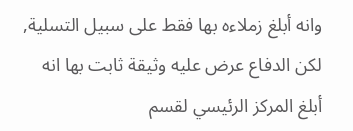وانه أبلغ زملاءه بها فقط على سبيل التسلية, لكن الدفاع عرض عليه وثيقة ثابت بها انه أبلغ المركز الرئيسي لقسم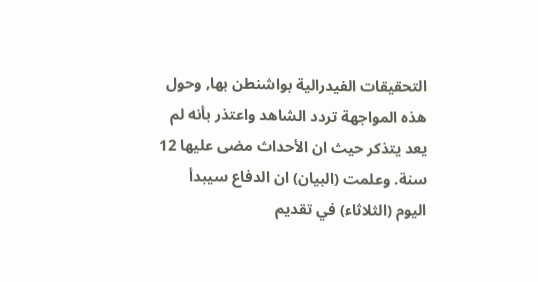التحقيقات الفيدرالية بواشنطن بها, وحول هذه المواجهة تردد الشاهد واعتذر بأنه لم يعد يتذكر حيث ان الأحداث مضى عليها 12 سنة. وعلمت (البيان) ان الدفاع سيبدأ اليوم (الثلاثاء) في تقديم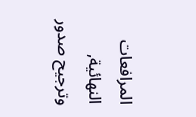المرافعات النهائية, وترجيح صدور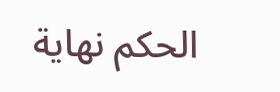الحكم نهاية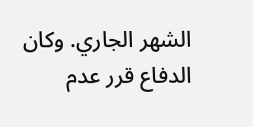الشهر الجاري. وكان الدفاع قرر عدم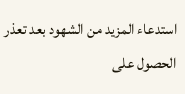استدعاء المزيد من الشهود بعد تعذر الحصول على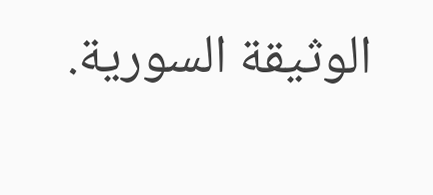الوثيقة السورية.